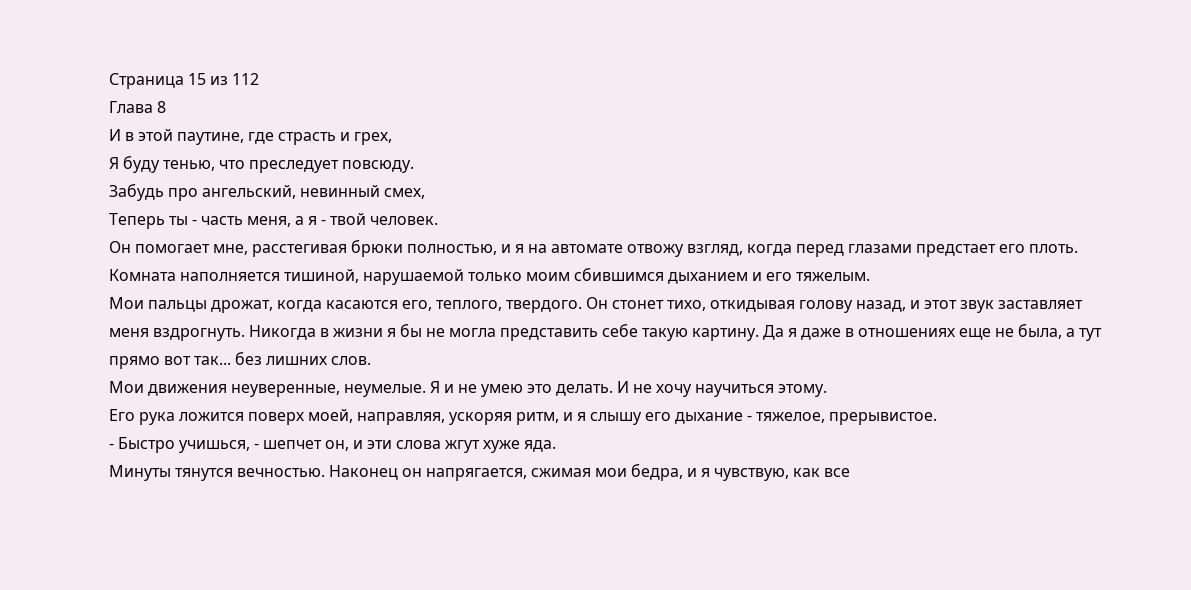Страница 15 из 112
Глава 8
И в этой паутине, где страсть и грех,
Я буду тенью, что преследует повсюду.
Забудь про ангельский, невинный смех,
Теперь ты - часть меня, а я - твой человек.
Он помогает мне, расстегивая брюки полностью, и я на автомате отвожу взгляд, когда перед глазами предстает его плоть. Комната наполняется тишиной, нарушаемой только моим сбившимся дыханием и его тяжелым.
Мои пальцы дрожат, когда касаются его, теплого, твердого. Он стонет тихо, откидывая голову назад, и этот звук заставляет меня вздрогнуть. Никогда в жизни я бы не могла представить себе такую картину. Да я даже в отношениях еще не была, а тут прямо вот так... без лишних слов.
Мои движения неуверенные, неумелые. Я и не умею это делать. И не хочу научиться этому.
Его рука ложится поверх моей, направляя, ускоряя ритм, и я слышу его дыхание - тяжелое, прерывистое.
- Быстро учишься, - шепчет он, и эти слова жгут хуже яда.
Минуты тянутся вечностью. Наконец он напрягается, сжимая мои бедра, и я чувствую, как все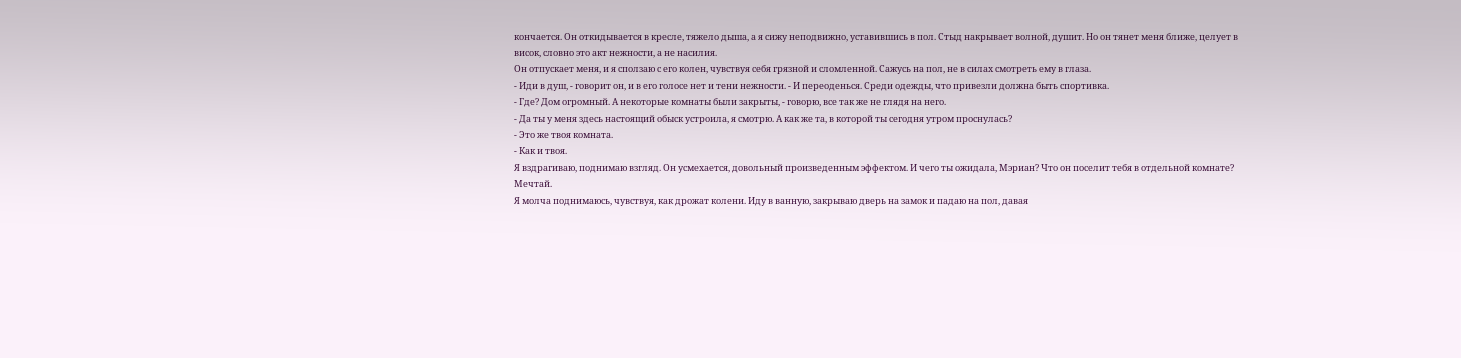кончается. Он откидывается в кресле, тяжело дыша, а я сижу неподвижно, уставившись в пол. Стыд накрывает волной, душит. Но он тянет меня ближе, целует в висок, словно это акт нежности, а не насилия.
Он отпускает меня, и я сползаю с его колен, чувствуя себя грязной и сломленной. Сажусь на пол, не в силах смотреть ему в глаза.
- Иди в душ, - говорит он, и в его голосе нет и тени нежности. - И переоденься. Среди одежды, что привезли должна быть спортивка.
- Где? Дом огромный. А некоторые комнаты были закрыты, - говорю, все так же не глядя на него.
- Да ты у меня здесь настоящий обыск устроила, я смотрю. А как же та, в которой ты сегодня утром проснулась?
- Это же твоя комната.
- Как и твоя.
Я вздрагиваю, поднимаю взгляд. Он усмехается, довольный произведенным эффектом. И чего ты ожидала, Мэриан? Что он поселит тебя в отдельной комнате? Мечтай.
Я молча поднимаюсь, чувствуя, как дрожат колени. Иду в ванную, закрываю дверь на замок и падаю на пол, давая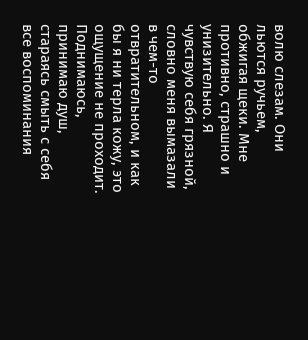волю слезам. Они льются ручьем, обжигая щеки. Мне противно, страшно и унизительно. Я чувствую себя грязной, словно меня вымазали в чем-то отвратительном, и как бы я ни терла кожу, это ощущение не проходит.
Поднимаюсь, принимаю душ, стараясь смыть с себя все воспоминания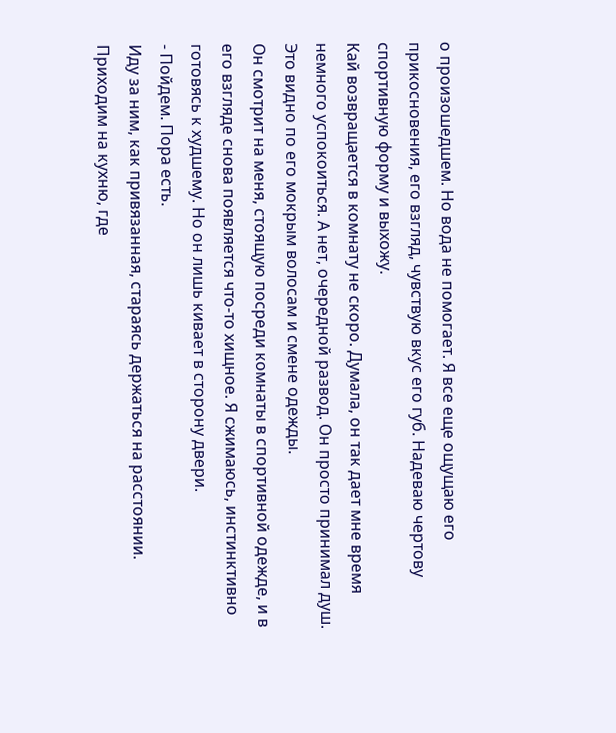о произошедшем. Но вода не помогает. Я все еще ощущаю его прикосновения, его взгляд, чувствую вкус его губ. Надеваю чертову спортивную форму и выхожу.
Кай возвращается в комнату не скоро. Думала, он так дает мне время немного успокоиться. А нет, очередной развод. Он просто принимал душ. Это видно по его мокрым волосам и смене одежды.
Он смотрит на меня, стоящую посреди комнаты в спортивной одежде, и в его взгляде снова появляется что-то хищное. Я сжимаюсь, инстинктивно готовясь к худшему. Но он лишь кивает в сторону двери.
- Пойдем. Пора есть.
Иду за ним, как привязанная, стараясь держаться на расстоянии. Приходим на кухню, где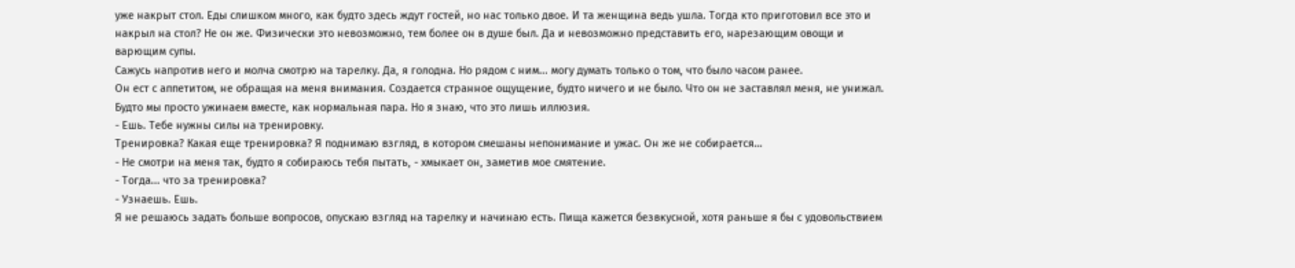уже накрыт стол. Еды слишком много, как будто здесь ждут гостей, но нас только двое. И та женщина ведь ушла. Тогда кто приготовил все это и накрыл на стол? Не он же. Физически это невозможно, тем более он в душе был. Да и невозможно представить его, нарезающим овощи и варющим супы.
Сажусь напротив него и молча смотрю на тарелку. Да, я голодна. Но рядом с ним... могу думать только о том, что было часом ранее.
Он ест с аппетитом, не обращая на меня внимания. Создается странное ощущение, будто ничего и не было. Что он не заставлял меня, не унижал. Будто мы просто ужинаем вместе, как нормальная пара. Но я знаю, что это лишь иллюзия.
- Ешь. Тебе нужны силы на тренировку.
Тренировка? Какая еще тренировка? Я поднимаю взгляд, в котором смешаны непонимание и ужас. Он же не собирается…
- Не смотри на меня так, будто я собираюсь тебя пытать, - хмыкает он, заметив мое смятение.
- Тогда... что за тренировка?
- Узнаешь. Ешь.
Я не решаюсь задать больше вопросов, опускаю взгляд на тарелку и начинаю есть. Пища кажется безвкусной, хотя раньше я бы с удовольствием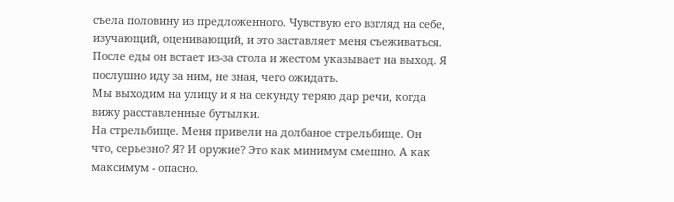съела половину из предложенного. Чувствую его взгляд на себе, изучающий, оценивающий, и это заставляет меня съеживаться.
После еды он встает из-за стола и жестом указывает на выход. Я послушно иду за ним, не зная, чего ожидать.
Мы выходим на улицу и я на секунду теряю дар речи, когда вижу расставленные бутылки.
На стрельбище. Меня привели на долбаное стрельбище. Он что, серьезно? Я? И оружие? Это как минимум смешно. А как максимум - опасно.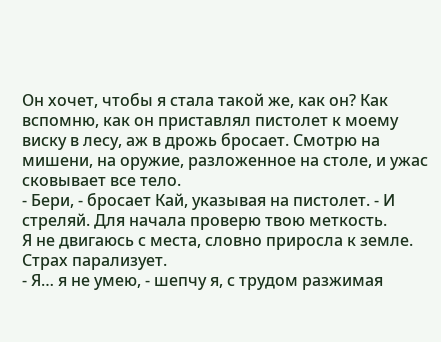Он хочет, чтобы я стала такой же, как он? Как вспомню, как он приставлял пистолет к моему виску в лесу, аж в дрожь бросает. Смотрю на мишени, на оружие, разложенное на столе, и ужас сковывает все тело.
- Бери, - бросает Кай, указывая на пистолет. - И стреляй. Для начала проверю твою меткость.
Я не двигаюсь с места, словно приросла к земле. Страх парализует.
- Я… я не умею, - шепчу я, с трудом разжимая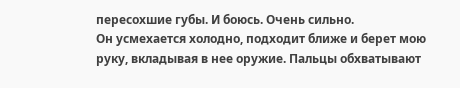пересохшие губы. И боюсь. Очень сильно.
Он усмехается холодно, подходит ближе и берет мою руку, вкладывая в нее оружие. Пальцы обхватывают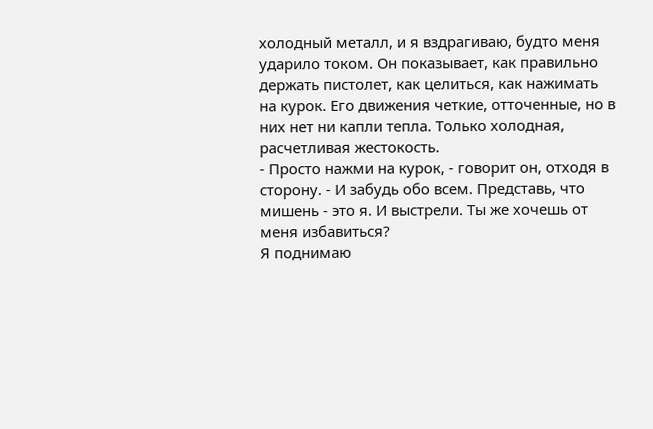холодный металл, и я вздрагиваю, будто меня ударило током. Он показывает, как правильно держать пистолет, как целиться, как нажимать на курок. Его движения четкие, отточенные, но в них нет ни капли тепла. Только холодная, расчетливая жестокость.
- Просто нажми на курок, - говорит он, отходя в сторону. - И забудь обо всем. Представь, что мишень - это я. И выстрели. Ты же хочешь от меня избавиться?
Я поднимаю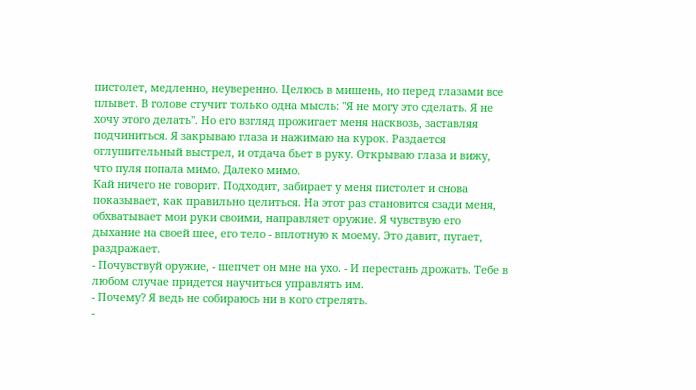пистолет, медленно, неуверенно. Целюсь в мишень, но перед глазами все плывет. В голове стучит только одна мысль: "Я не могу это сделать. Я не хочу этого делать". Но его взгляд прожигает меня насквозь, заставляя подчиниться. Я закрываю глаза и нажимаю на курок. Раздается оглушительный выстрел, и отдача бьет в руку. Открываю глаза и вижу, что пуля попала мимо. Далеко мимо.
Кай ничего не говорит. Подходит, забирает у меня пистолет и снова показывает, как правильно целиться. На этот раз становится сзади меня, обхватывает мои руки своими, направляет оружие. Я чувствую его дыхание на своей шее, его тело - вплотную к моему. Это давит, пугает, раздражает.
- Почувствуй оружие, - шепчет он мне на ухо. - И перестань дрожать. Тебе в любом случае придется научиться управлять им.
- Почему? Я ведь не собираюсь ни в кого стрелять.
-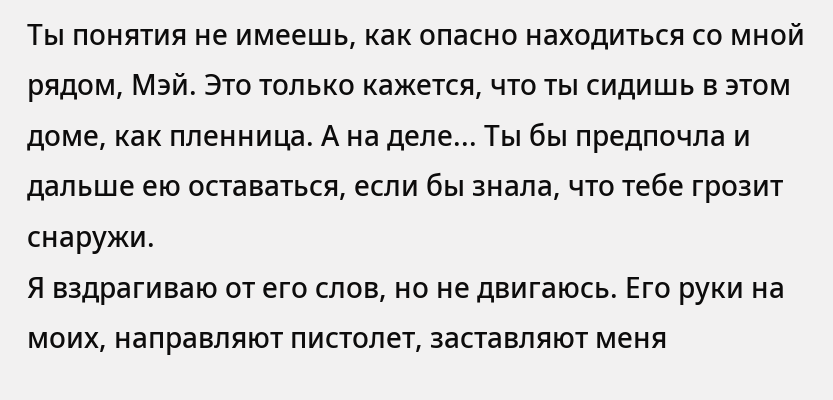Ты понятия не имеешь, как опасно находиться со мной рядом, Мэй. Это только кажется, что ты сидишь в этом доме, как пленница. А на деле... Ты бы предпочла и дальше ею оставаться, если бы знала, что тебе грозит снаружи.
Я вздрагиваю от его слов, но не двигаюсь. Его руки на моих, направляют пистолет, заставляют меня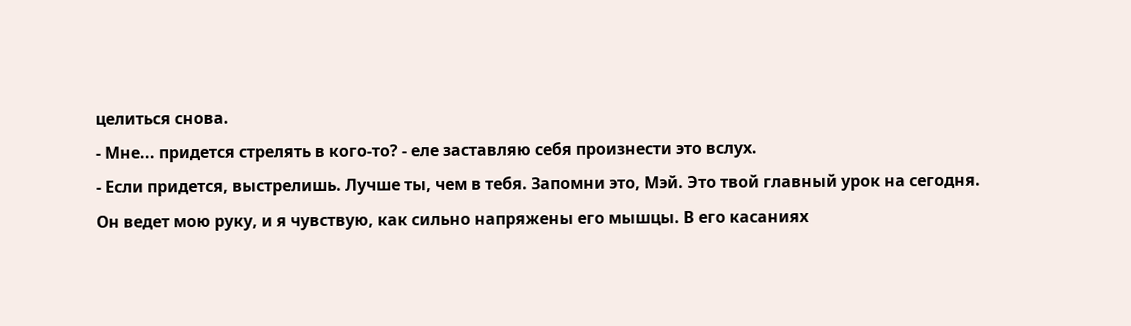целиться снова.
- Мне... придется стрелять в кого-то? - еле заставляю себя произнести это вслух.
- Если придется, выстрелишь. Лучше ты, чем в тебя. Запомни это, Мэй. Это твой главный урок на сегодня.
Он ведет мою руку, и я чувствую, как сильно напряжены его мышцы. В его касаниях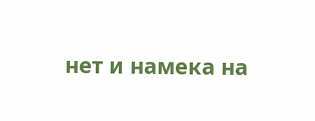нет и намека на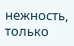нежность, только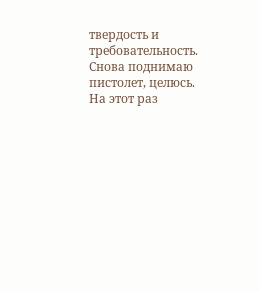твердость и требовательность. Снова поднимаю пистолет, целюсь. На этот раз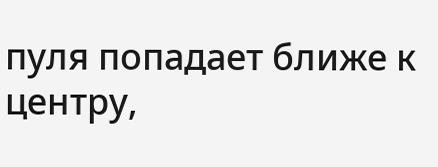пуля попадает ближе к центру,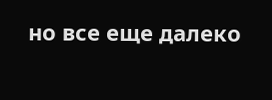но все еще далеко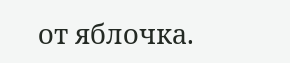от яблочка.